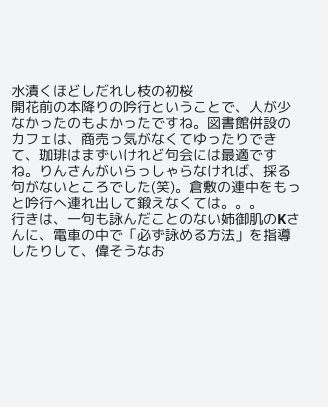水漬くほどしだれし枝の初桜
開花前の本降りの吟行ということで、人が少なかったのもよかったですね。図書館併設のカフェは、商売っ気がなくてゆったりできて、珈琲はまずいけれど句会には最適ですね。りんさんがいらっしゃらなければ、採る句がないところでした(笑)。倉敷の連中をもっと吟行へ連れ出して鍛えなくては。。。
行きは、一句も詠んだことのない姉御肌のKさんに、電車の中で「必ず詠める方法」を指導したりして、偉そうなお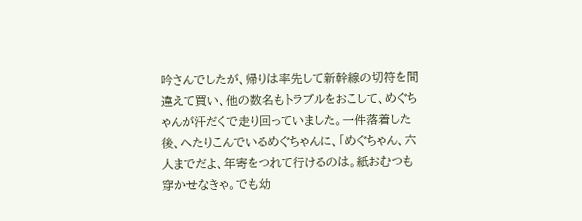吟さんでしたが、帰りは率先して新幹線の切符を間違えて買い、他の数名もトラブルをおこして、めぐちゃんが汗だくで走り回っていました。一件落着した後、へたりこんでいるめぐちゃんに、「めぐちゃん、六人までだよ、年寄をつれて行けるのは。紙おむつも穿かせなきゃ。でも幼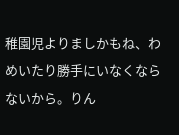稚園児よりましかもね、わめいたり勝手にいなくならないから。りん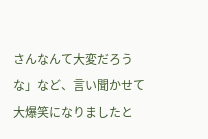さんなんて大変だろうな」など、言い聞かせて大爆笑になりましたと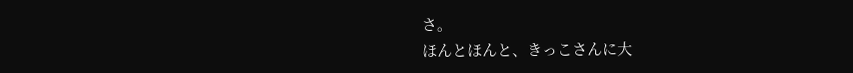さ。
ほんとほんと、きっこさんに大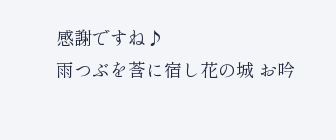感謝ですね♪
雨つぶを莟に宿し花の城 お吟